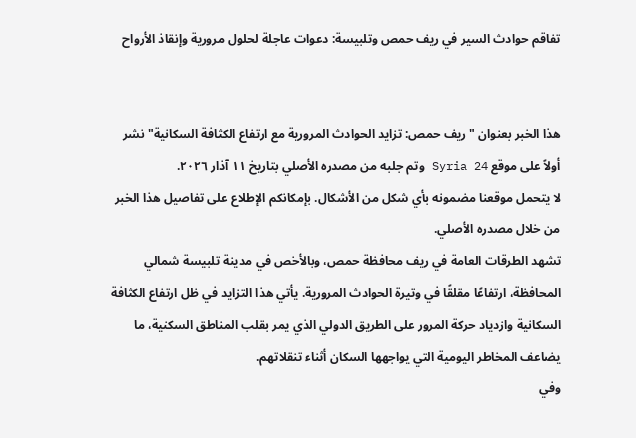تفاقم حوادث السير في ريف حمص وتلبيسة: دعوات عاجلة لحلول مرورية وإنقاذ الأرواح


هذا الخبر بعنوان "ريف حمص: تزايد الحوادث المرورية مع ارتفاع الكثافة السكانية" نشر أولاً على موقع Syria 24 وتم جلبه من مصدره الأصلي بتاريخ ١١ آذار ٢٠٢٦.
لا يتحمل موقعنا مضمونه بأي شكل من الأشكال. بإمكانكم الإطلاع على تفاصيل هذا الخبر من خلال مصدره الأصلي.
تشهد الطرقات العامة في ريف محافظة حمص، وبالأخص في مدينة تلبيسة شمالي المحافظة، ارتفاعًا مقلقًا في وتيرة الحوادث المرورية. يأتي هذا التزايد في ظل ارتفاع الكثافة السكانية وازدياد حركة المرور على الطريق الدولي الذي يمر بقلب المناطق السكنية، ما يضاعف المخاطر اليومية التي يواجهها السكان أثناء تنقلاتهم.
وفي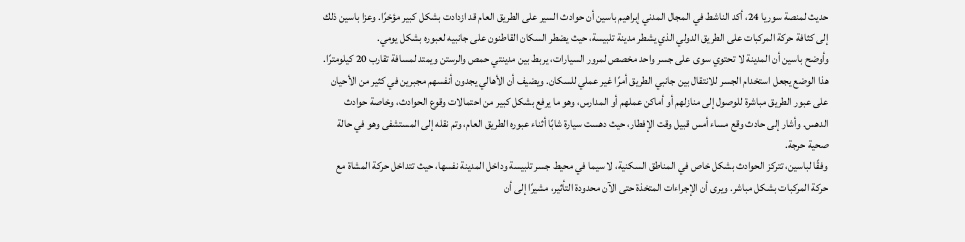حديث لمنصة سوريا 24، أكد الناشط في المجال المدني إبراهيم باسين أن حوادث السير على الطريق العام قد ازدادت بشكل كبير مؤخرًا. وعزا باسين ذلك إلى كثافة حركة المركبات على الطريق الدولي الذي يشطر مدينة تلبيسة، حيث يضطر السكان القاطنون على جانبيه لعبوره بشكل يومي.
وأوضح باسين أن المدينة لا تحتوي سوى على جسر واحد مخصص لمرور السيارات، يربط بين مدينتي حمص والرستن ويمتد لمسافة تقارب 20 كيلومترًا. هذا الوضع يجعل استخدام الجسر للانتقال بين جانبي الطريق أمرًا غير عملي للسكان. ويضيف أن الأهالي يجدون أنفسهم مجبرين في كثير من الأحيان على عبور الطريق مباشرة للوصول إلى منازلهم أو أماكن عملهم أو المدارس، وهو ما يرفع بشكل كبير من احتمالات وقوع الحوادث، وخاصة حوادث الدهس. وأشار إلى حادث وقع مساء أمس قبيل وقت الإفطار، حيث دهست سيارة شابًا أثناء عبوره الطريق العام، وتم نقله إلى المستشفى وهو في حالة صحية حرجة.
وفقًا لباسين، تتركز الحوادث بشكل خاص في المناطق السكنية، لا سيما في محيط جسر تلبيسة وداخل المدينة نفسها، حيث تتداخل حركة المشاة مع حركة المركبات بشكل مباشر. ويرى أن الإجراءات المتخذة حتى الآن محدودة التأثير، مشيرًا إلى أن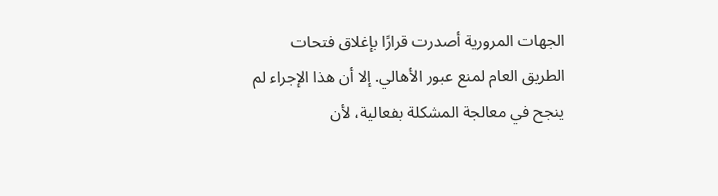الجهات المرورية أصدرت قرارًا بإغلاق فتحات الطريق العام لمنع عبور الأهالي. إلا أن هذا الإجراء لم ينجح في معالجة المشكلة بفعالية، لأن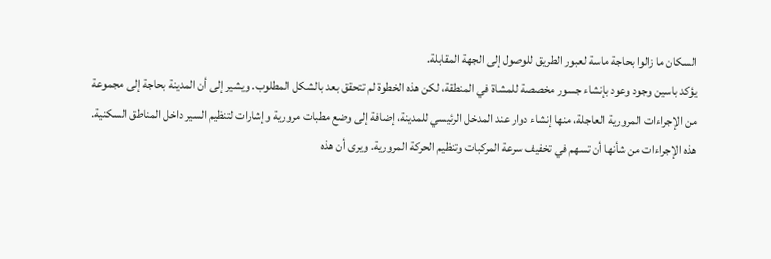السكان ما زالوا بحاجة ماسة لعبور الطريق للوصول إلى الجهة المقابلة.
يؤكد باسين وجود وعود بإنشاء جسور مخصصة للمشاة في المنطقة، لكن هذه الخطوة لم تتحقق بعد بالشكل المطلوب. ويشير إلى أن المدينة بحاجة إلى مجموعة من الإجراءات المرورية العاجلة، منها إنشاء دوار عند المدخل الرئيسي للمدينة، إضافة إلى وضع مطبات مرورية وإشارات لتنظيم السير داخل المناطق السكنية. هذه الإجراءات من شأنها أن تسهم في تخفيف سرعة المركبات وتنظيم الحركة المرورية. ويرى أن هذه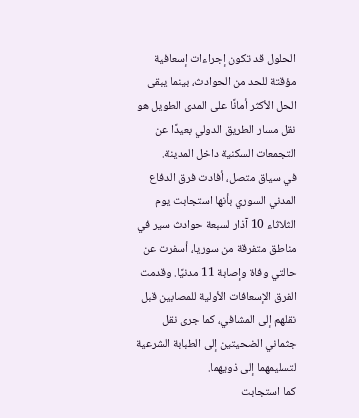الحلول قد تكون إجراءات إسعافية مؤقتة للحد من الحوادث، بينما يبقى الحل الأكثر أمانًا على المدى الطويل هو نقل مسار الطريق الدولي بعيدًا عن التجمعات السكنية داخل المدينة.
في سياق متصل، أفادت فرق الدفاع المدني السوري بأنها استجابت يوم الثلاثاء 10 آذار لسبعة حوادث سير في مناطق متفرقة من سوريا، أسفرت عن حالتي وفاة وإصابة 11 مدنيًا. وقدمت الفرق الإسعافات الأولية للمصابين قبل نقلهم إلى المشافي، كما جرى نقل جثماني الضحيتين إلى الطبابة الشرعية لتسليمهما إلى ذويهما.
كما استجابت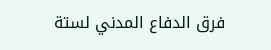فرق الدفاع المدني لستة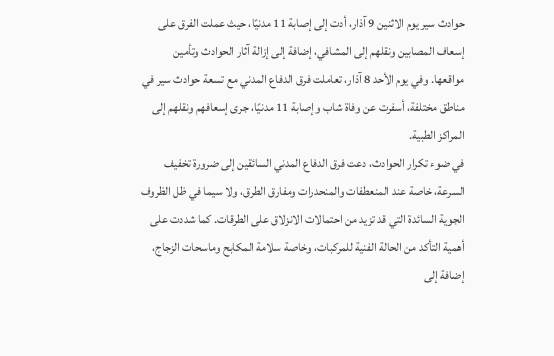حوادث سير يوم الاثنين 9 آذار، أدت إلى إصابة 11 مدنيًا، حيث عملت الفرق على إسعاف المصابين ونقلهم إلى المشافي، إضافة إلى إزالة آثار الحوادث وتأمين مواقعها. وفي يوم الأحد 8 آذار، تعاملت فرق الدفاع المدني مع تسعة حوادث سير في مناطق مختلفة، أسفرت عن وفاة شاب وإصابة 11 مدنيًا، جرى إسعافهم ونقلهم إلى المراكز الطبية.
في ضوء تكرار الحوادث، دعت فرق الدفاع المدني السائقين إلى ضرورة تخفيف السرعة، خاصة عند المنعطفات والمنحدرات ومفارق الطرق، ولا سيما في ظل الظروف الجوية السائدة التي قد تزيد من احتمالات الانزلاق على الطرقات. كما شددت على أهمية التأكد من الحالة الفنية للمركبات، وخاصة سلامة المكابح وماسحات الزجاج، إضافة إلى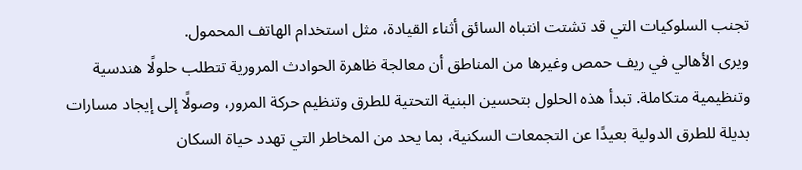تجنب السلوكيات التي قد تشتت انتباه السائق أثناء القيادة، مثل استخدام الهاتف المحمول.
ويرى الأهالي في ريف حمص وغيرها من المناطق أن معالجة ظاهرة الحوادث المرورية تتطلب حلولًا هندسية وتنظيمية متكاملة. تبدأ هذه الحلول بتحسين البنية التحتية للطرق وتنظيم حركة المرور، وصولًا إلى إيجاد مسارات بديلة للطرق الدولية بعيدًا عن التجمعات السكنية، بما يحد من المخاطر التي تهدد حياة السكان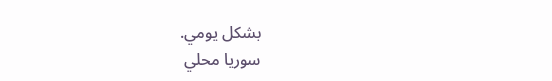بشكل يومي.
سوريا محلي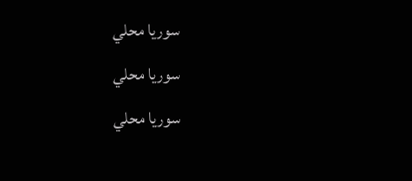سوريا محلي
سوريا محلي
سوريا محلي